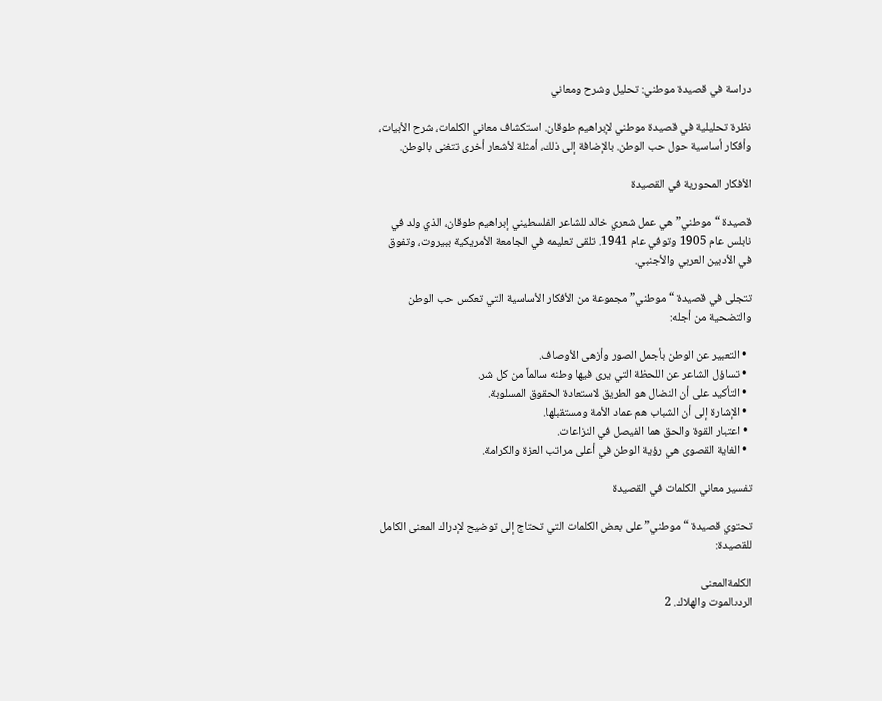دراسة في قصيدة موطني: تحليل وشرح ومعاني

نظرة تحليلية في قصيدة موطني لإبراهيم طوقان. استكشاف معاني الكلمات، شرح الأبيات، وأفكار أساسية حول حب الوطن. بالإضافة إلى ذلك، أمثلة لأشعار أخرى تتغنى بالوطن.

الأفكار المحورية في القصيدة

قصيدة “موطني” هي عمل شعري خالد للشاعر الفلسطيني إبراهيم طوقان، الذي ولد في نابلس عام 1905 وتوفي عام 1941. تلقى تعليمه في الجامعة الأمريكية ببيروت، وتفوق في الأدبين العربي والأجنبي.

تتجلى في قصيدة “موطني” مجموعة من الأفكار الأساسية التي تعكس حب الوطن والتضحية من أجله:

  • التعبير عن الوطن بأجمل الصور وأزهى الأوصاف.
  • تساؤل الشاعر عن اللحظة التي يرى فيها وطنه سالماً من كل شر.
  • التأكيد على أن النضال هو الطريق لاستعادة الحقوق المسلوبة.
  • الإشارة إلى أن الشباب هم عماد الأمة ومستقبلها.
  • اعتبار القوة والحق هما الفيصل في النزاعات.
  • الغاية القصوى هي رؤية الوطن في أعلى مراتب العزة والكرامة.

تفسير معاني الكلمات في القصيدة

تحتوي قصيدة “موطني” على بعض الكلمات التي تحتاج إلى توضيح لإدراك المعنى الكامل للقصيدة:

الكلمةالمعنى
الردىالموت والهلاك. 2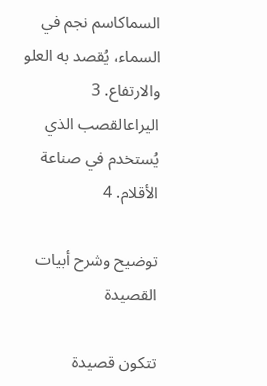السماكاسم نجم في السماء، يُقصد به العلو والارتفاع. 3
اليراعالقصب الذي يُستخدم في صناعة الأقلام. 4

توضيح وشرح أبيات القصيدة

تتكون قصيدة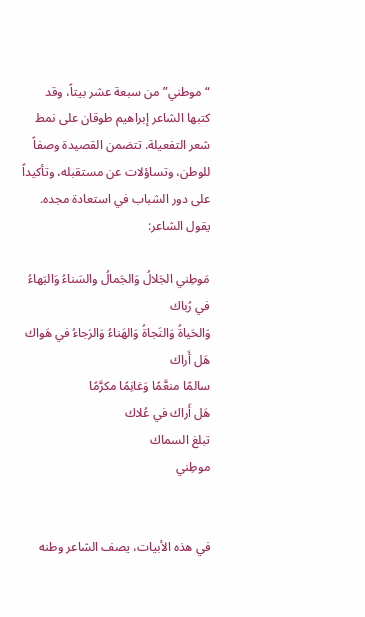“موطني” من سبعة عشر بيتاً، وقد كتبها الشاعر إبراهيم طوقان على نمط شعر التفعيلة. تتضمن القصيدة وصفاً للوطن، وتساؤلات عن مستقبله، وتأكيداً على دور الشباب في استعادة مجده. يقول الشاعر:

مَوطِني الجَلالُ وَالجَمالُ والسَناءُ وَالبَهاءُ في رُباك
وَالحَياةُ وَالنَجاةُ وَالهَناءُ وَالرَجاءُ في هَواك
هَل أَراك
سالمًا منعَّمًا وَغانِمًا مكرَّمًا
هَل أَراك في عُلاك
تبلغ السماك
موطِني


في هذه الأبيات، يصف الشاعر وطنه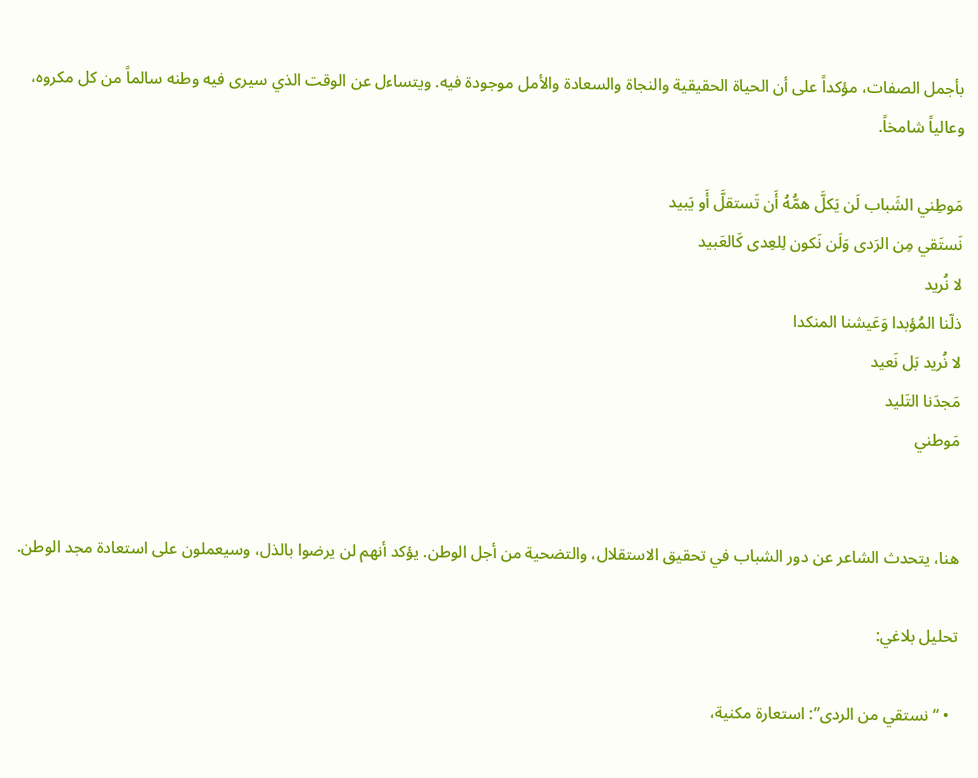بأجمل الصفات، مؤكداً على أن الحياة الحقيقية والنجاة والسعادة والأمل موجودة فيه. ويتساءل عن الوقت الذي سيرى فيه وطنه سالماً من كل مكروه، وعالياً شامخاً.

مَوطِني الشَباب لَن يَكلَّ همُّهُ أَن تَستقلَّ أَو يَبيد
نَستَقي مِن الرَدى وَلَن نَكون لِلعِدى كَالعَبيد
لا نُريد
ذلّنا المُؤبدا وَعَيشنا المنكدا
لا نُريد بَل نَعيد
مَجدَنا التَليد
مَوطني


هنا، يتحدث الشاعر عن دور الشباب في تحقيق الاستقلال، والتضحية من أجل الوطن. يؤكد أنهم لن يرضوا بالذل، وسيعملون على استعادة مجد الوطن.

تحليل بلاغي:

  • “نستقي من الردى”: استعارة مكنية،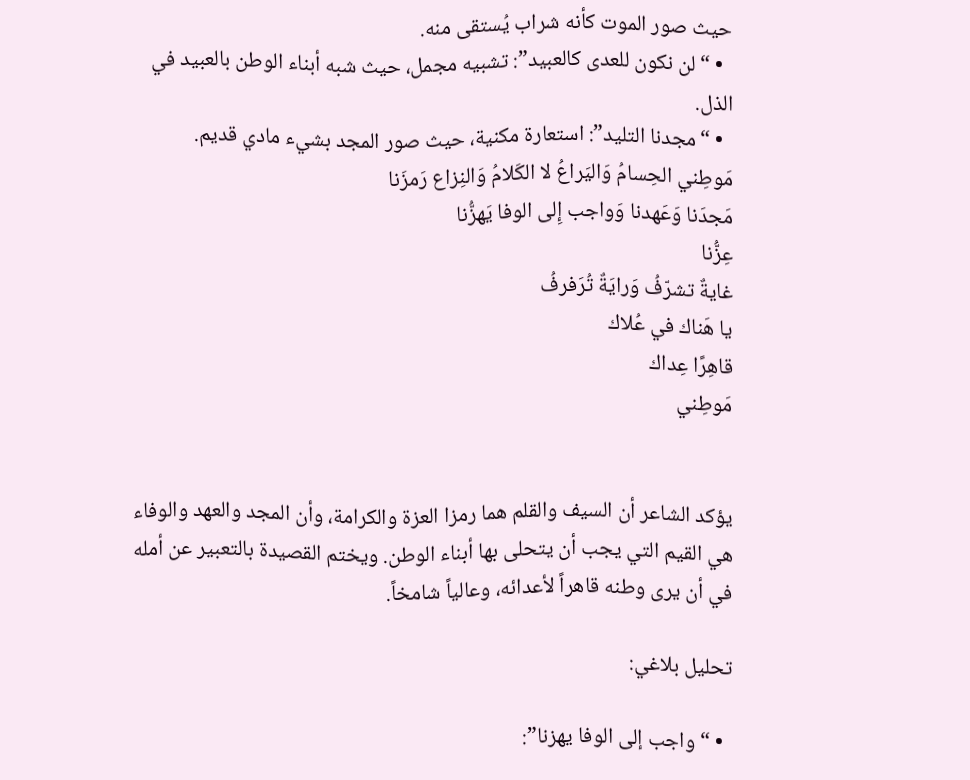حيث صور الموت كأنه شراب يُستقى منه.
  • “لن نكون للعدى كالعبيد”: تشبيه مجمل، حيث شبه أبناء الوطن بالعبيد في الذل.
  • “مجدنا التليد”: استعارة مكنية، حيث صور المجد بشيء مادي قديم.
مَوطِني الحِسامُ وَاليَراعُ لا الكَلامُ وَالنِزاع رَمزَنا
مَجدَنا وَعَهدنا وَواجب إِلى الوفا يَهزُّنا
عِزُّنا
غايةٌ تشرّفُ وَرايَةٌ تُرَفرفُ
يا هَناك في عُلاك
قاهِرًا عِداك
مَوطِني


يؤكد الشاعر أن السيف والقلم هما رمزا العزة والكرامة، وأن المجد والعهد والوفاء هي القيم التي يجب أن يتحلى بها أبناء الوطن. ويختم القصيدة بالتعبير عن أمله في أن يرى وطنه قاهراً لأعدائه، وعالياً شامخاً.

تحليل بلاغي:

  • “واجب إلى الوفا يهزنا”: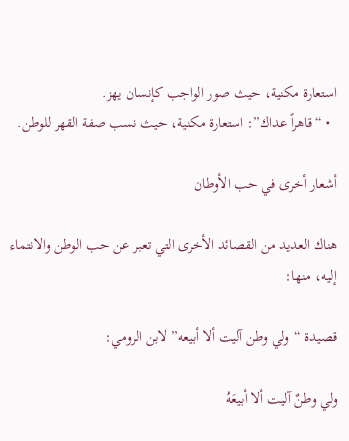استعارة مكنية، حيث صور الواجب كإنسان يهز.
  • “قاهراً عداك”: استعارة مكنية، حيث نسب صفة القهر للوطن.

أشعار أخرى في حب الأوطان

هناك العديد من القصائد الأخرى التي تعبر عن حب الوطن والانتماء إليه، منها:

قصيدة “ولي وطن آليت ألا أبيعه” لابن الرومي:

ولي وطنٌ آليت ألا أبيعَهُ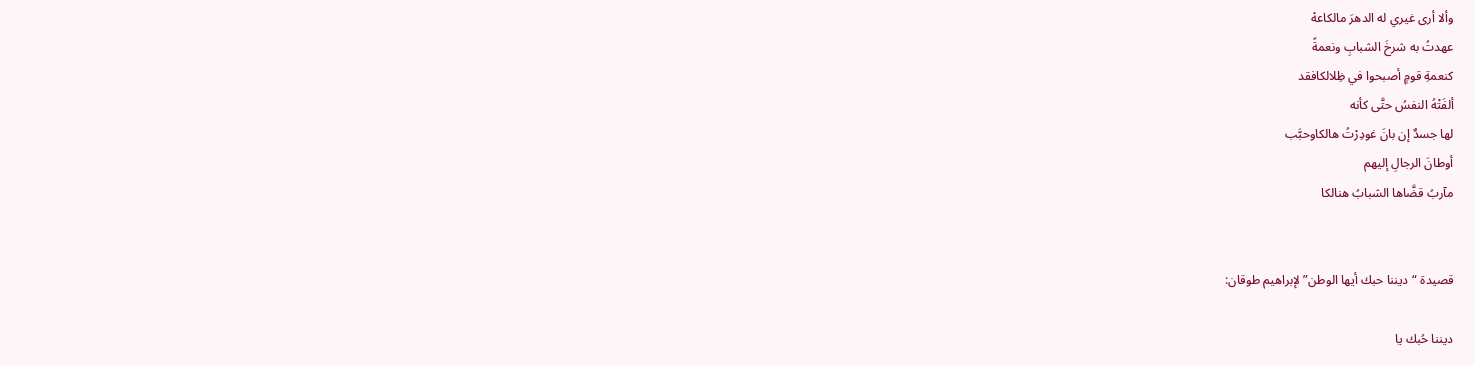وألا أرى غيري له الدهرَ مالكاعهْ
عهدتُ به شرخَ الشبابِ ونعمةً
كنعمةِ قومٍ أصبحوا في ظِلالكافقد
ألفَتْهُ النفسُ حتَّى كأنه
لها جسدٌ إن بانَ غودِرْتُ هالكاوحبَّب
أوطانَ الرجالِ إليهم
مآربُ قضَّاها الشبابُ هنالكا


قصيدة “ديننا حبك أيها الوطن” لإبراهيم طوقان:

ديننا حُبك يا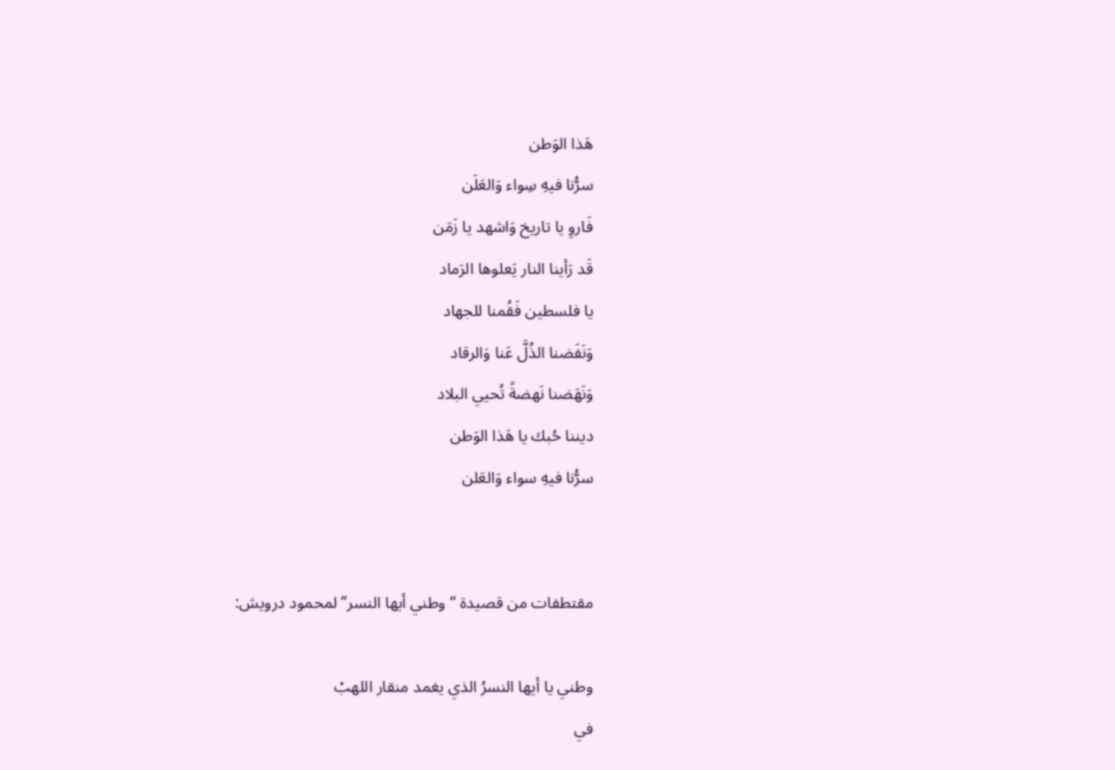هَذا الوَطن
سرُّنا فيهِ سِواء وَالعَلَن
فَاروِ يا تاريخ وَاشهد يا زَمَن
قَد رَأينا النار يَعلوها الرَماد
يا فلسطين فَقُمنا للجهاد
وَنَفَضنا الذُلَّ عَنا وَالرقاد
وَنَهَضنا نَهضةً تُحيي البلاد
ديننا حُبك يا هَذا الوَطن
سرُّنا فيهِ سواء وَالعَلن


مقتطفات من قصيدة “وطني أيها النسر” لمحمود درويش:

وطني يا أيها النسرُ الذي يغمد منقار اللهبْ
في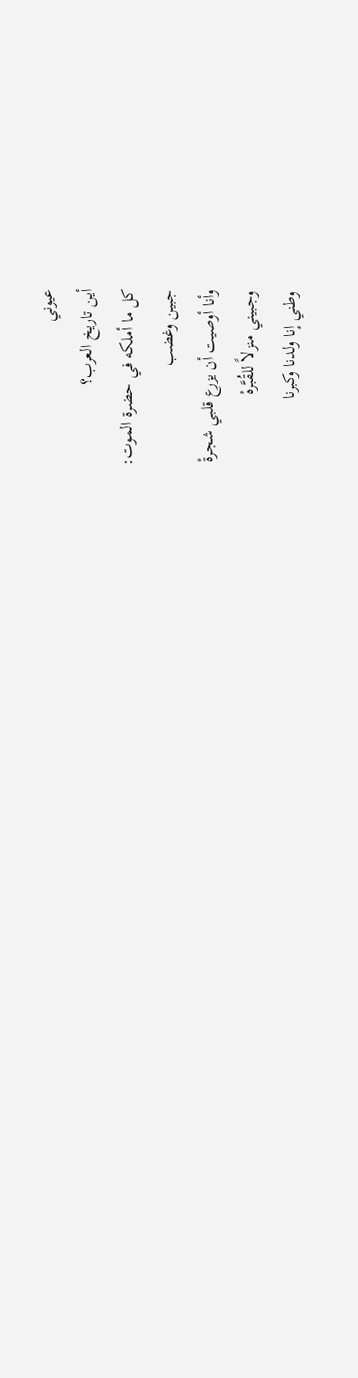عيوني
أين تاريخ العرب؟
كل ما أملكه في حضرة الموت:
جبين وغضب
وأنا أوصيت أن يزرع قلبي شجرةْ
وجبيني منزلاً للقُبَّرهْ
وطني إنا ولدنا وكبرنا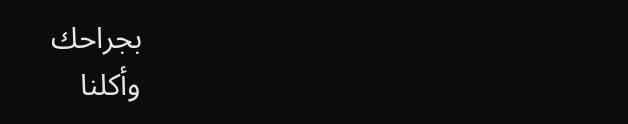بجراحك
وأكلنا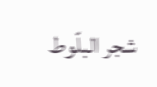شجر البلّوط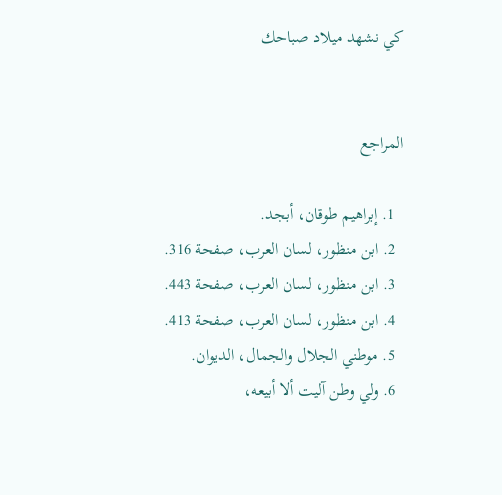كي نشهد ميلاد صباحك


المراجع

  1. إبراهيم طوقان، أبجد.
  2. ابن منظور، لسان العرب، صفحة 316.
  3. ابن منظور، لسان العرب، صفحة 443.
  4. ابن منظور، لسان العرب، صفحة 413.
  5. موطني الجلال والجمال، الديوان.
  6. ولي وطن آليت ألا أبيعه،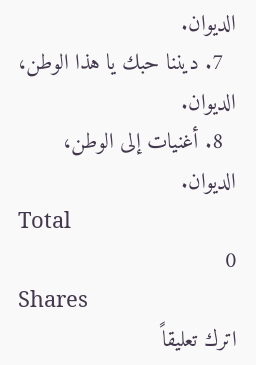الديوان.
  7. ديننا حبك يا هذا الوطن، الديوان.
  8. أغنيات إلى الوطن، الديوان.
Total
0
Shares
اترك تعليقاً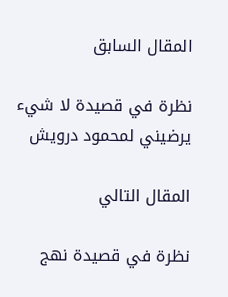المقال السابق

نظرة في قصيدة لا شيء يرضيني لمحمود درويش

المقال التالي

نظرة في قصيدة نهج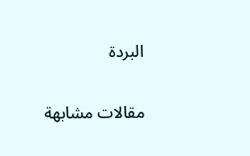البردة

مقالات مشابهة